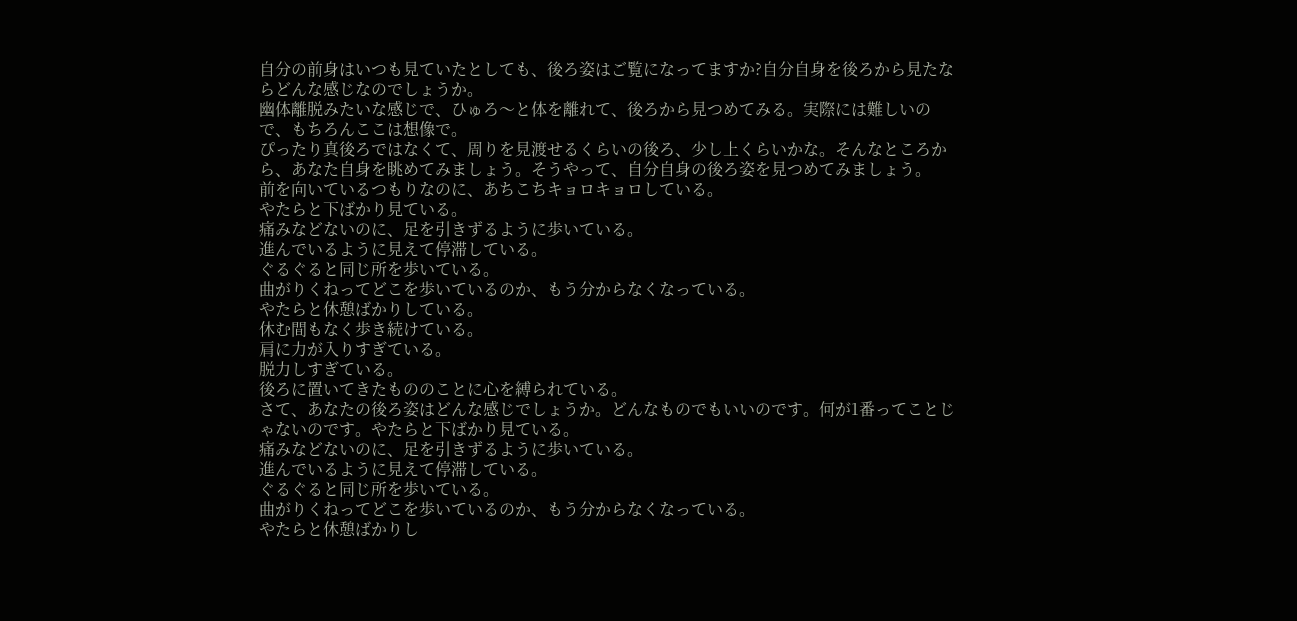自分の前身はいつも見ていたとしても、後ろ姿はご覧になってますか?自分自身を後ろから見たならどんな感じなのでしょうか。
幽体離脱みたいな感じで、ひゅろ〜と体を離れて、後ろから見つめてみる。実際には難しいので、もちろんここは想像で。
ぴったり真後ろではなくて、周りを見渡せるくらいの後ろ、少し上くらいかな。そんなところから、あなた自身を眺めてみましょう。そうやって、自分自身の後ろ姿を見つめてみましょう。
前を向いているつもりなのに、あちこちキョロキョロしている。
やたらと下ばかり見ている。
痛みなどないのに、足を引きずるように歩いている。
進んでいるように見えて停滞している。
ぐるぐると同じ所を歩いている。
曲がりくねってどこを歩いているのか、もう分からなくなっている。
やたらと休憩ばかりしている。
休む間もなく歩き続けている。
肩に力が入りすぎている。
脱力しすぎている。
後ろに置いてきたもののことに心を縛られている。
さて、あなたの後ろ姿はどんな感じでしょうか。どんなものでもいいのです。何が1番ってことじゃないのです。やたらと下ばかり見ている。
痛みなどないのに、足を引きずるように歩いている。
進んでいるように見えて停滞している。
ぐるぐると同じ所を歩いている。
曲がりくねってどこを歩いているのか、もう分からなくなっている。
やたらと休憩ばかりし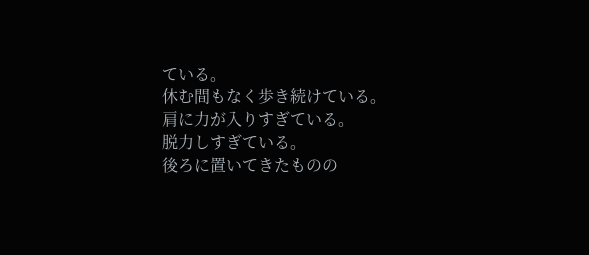ている。
休む間もなく歩き続けている。
肩に力が入りすぎている。
脱力しすぎている。
後ろに置いてきたものの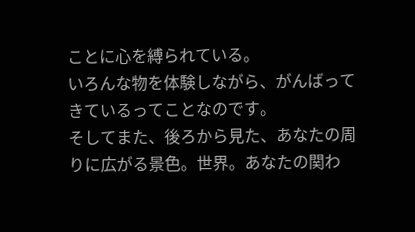ことに心を縛られている。
いろんな物を体験しながら、がんばってきているってことなのです。
そしてまた、後ろから見た、あなたの周りに広がる景色。世界。あなたの関わ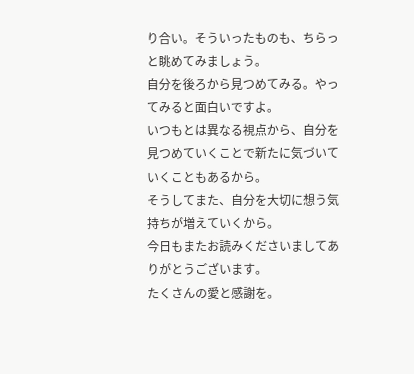り合い。そういったものも、ちらっと眺めてみましょう。
自分を後ろから見つめてみる。やってみると面白いですよ。
いつもとは異なる視点から、自分を見つめていくことで新たに気づいていくこともあるから。
そうしてまた、自分を大切に想う気持ちが増えていくから。
今日もまたお読みくださいましてありがとうございます。
たくさんの愛と感謝を。